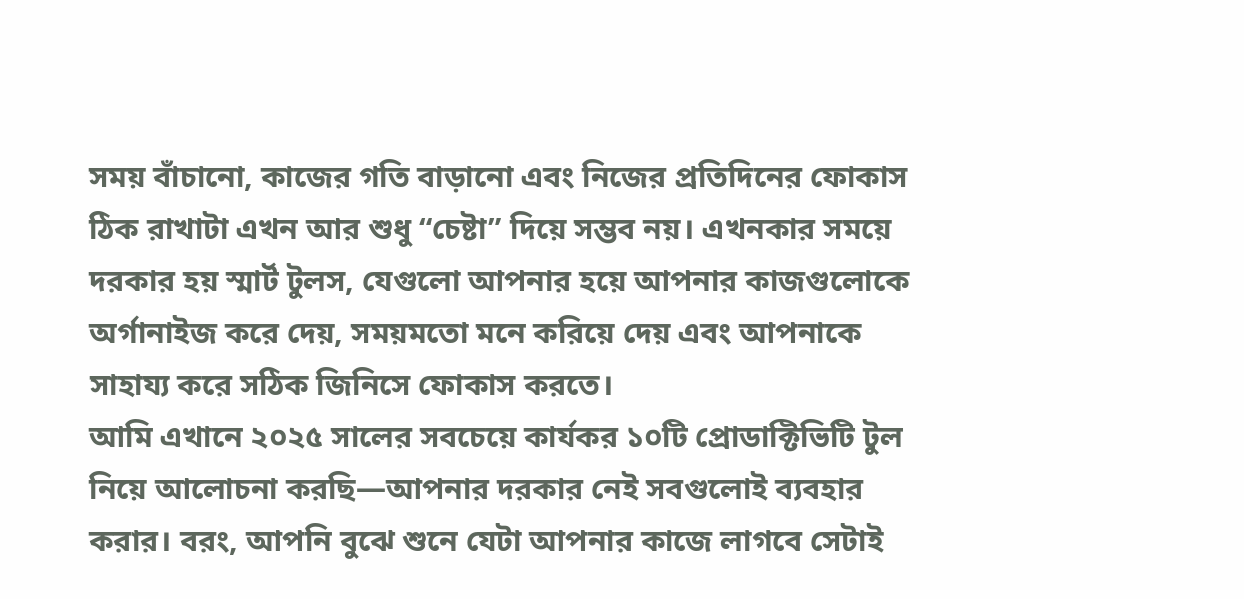সময় বাঁচানো, কাজের গতি বাড়ানো এবং নিজের প্রতিদিনের ফোকাস ঠিক রাখাটা এখন আর শুধু “চেষ্টা” দিয়ে সম্ভব নয়। এখনকার সময়ে দরকার হয় স্মার্ট টুলস, যেগুলো আপনার হয়ে আপনার কাজগুলোকে অর্গানাইজ করে দেয়, সময়মতো মনে করিয়ে দেয় এবং আপনাকে সাহায্য করে সঠিক জিনিসে ফোকাস করতে।
আমি এখানে ২০২৫ সালের সবচেয়ে কার্যকর ১০টি প্রোডাক্টিভিটি টুল নিয়ে আলোচনা করছি—আপনার দরকার নেই সবগুলোই ব্যবহার করার। বরং, আপনি বুঝে শুনে যেটা আপনার কাজে লাগবে সেটাই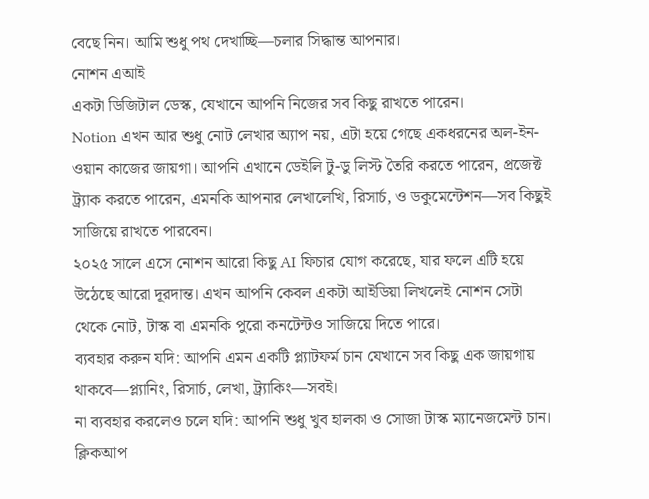বেছে নিন। আমি শুধু পথ দেখাচ্ছি—চলার সিদ্ধান্ত আপনার।
নোশন এআই
একটা ডিজিটাল ডেস্ক, যেখানে আপনি নিজের সব কিছু রাখতে পারেন।
Notion এখন আর শুধু নোট লেখার অ্যাপ নয়, এটা হয়ে গেছে একধরনের অল-ইন-ওয়ান কাজের জায়গা। আপনি এখানে ডেইলি টু-ডু লিস্ট তৈরি করতে পারেন, প্রজেক্ট ট্র্যাক করতে পারেন, এমনকি আপনার লেখালেখি, রিসার্চ, ও ডকুমেন্টেশন—সব কিছুই সাজিয়ে রাখতে পারবেন।
২০২৫ সালে এসে নোশন আরো কিছু AI ফিচার যোগ করেছে, যার ফলে এটি হয়ে উঠেছে আরো দূরদান্ত। এখন আপনি কেবল একটা আইডিয়া লিখলেই নোশন সেটা থেকে নোট, টাস্ক বা এমনকি পুরো কনটেন্টও সাজিয়ে দিতে পারে।
ব্যবহার করুন যদি: আপনি এমন একটি প্ল্যাটফর্ম চান যেখানে সব কিছু এক জায়গায় থাকবে—প্ল্যানিং, রিসার্চ, লেখা, ট্র্যাকিং—সবই।
না ব্যবহার করলেও চলে যদি: আপনি শুধু খুব হালকা ও সোজা টাস্ক ম্যানেজমেন্ট চান।
ক্লিকআপ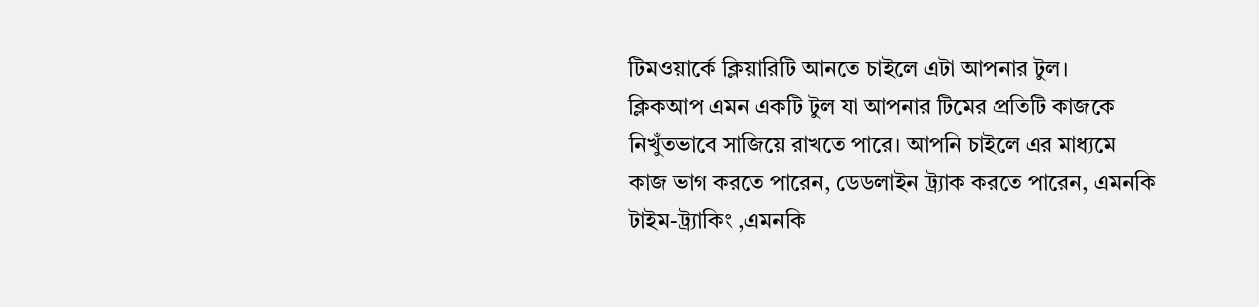টিমওয়ার্কে ক্লিয়ারিটি আনতে চাইলে এটা আপনার টুল।
ক্লিকআপ এমন একটি টুল যা আপনার টিমের প্রতিটি কাজকে নিখুঁতভাবে সাজিয়ে রাখতে পারে। আপনি চাইলে এর মাধ্যমে কাজ ভাগ করতে পারেন, ডেডলাইন ট্র্যাক করতে পারেন, এমনকি টাইম-ট্র্যাকিং ,এমনকি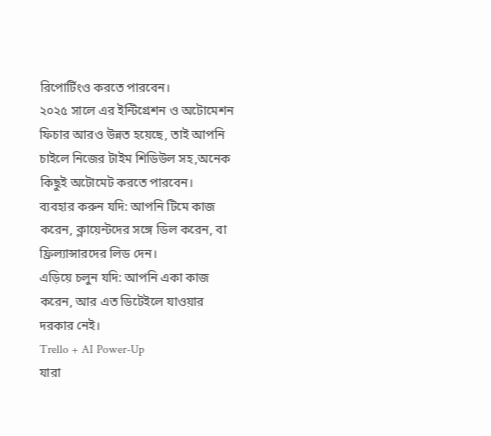রিপোর্টিংও করতে পারবেন।
২০২৫ সালে এর ইন্টিগ্রেশন ও অটোমেশন ফিচার আরও উন্নত হয়েছে, তাই আপনি চাইলে নিজের টাইম শিডিউল সহ,অনেক কিছুই অটোমেট করতে পারবেন।
ব্যবহার করুন যদি: আপনি টিমে কাজ করেন, ক্লায়েন্টদের সঙ্গে ডিল করেন, বা ফ্রিল্যান্সারদের লিড দেন।
এড়িয়ে চলুন যদি: আপনি একা কাজ করেন, আর এত ডিটেইলে যাওয়ার দরকার নেই।
Trello + AI Power-Up
যারা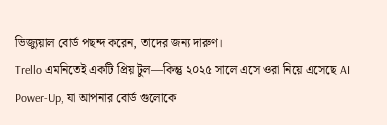ভিজ্যুয়াল বোর্ড পছন্দ করেন, তাদের জন্য দারুণ।
Trello এমনিতেই একটি প্রিয় টুল—কিন্তু ২০২৫ সালে এসে ওরা নিয়ে এসেছে AI Power-Up, যা আপনার বোর্ড গুলোকে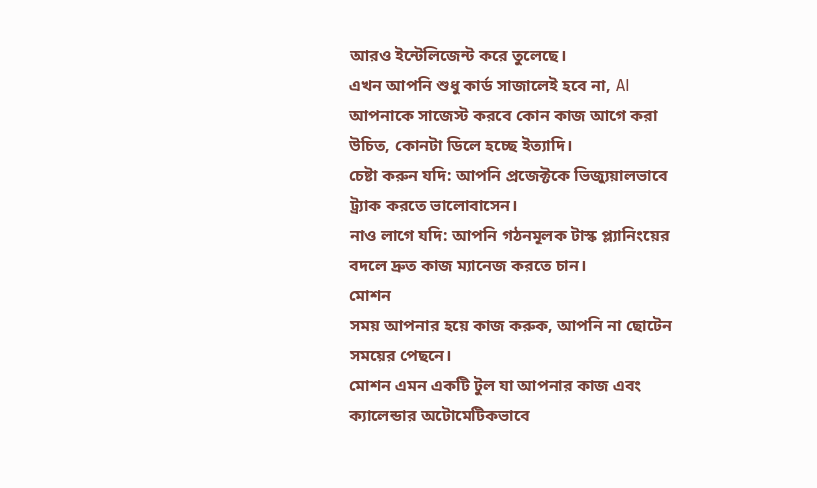আরও ইন্টেলিজেন্ট করে তুলেছে।
এখন আপনি শুধু কার্ড সাজালেই হবে না, AI আপনাকে সাজেস্ট করবে কোন কাজ আগে করা উচিত, কোনটা ডিলে হচ্ছে ইত্যাদি।
চেষ্টা করুন যদি: আপনি প্রজেক্টকে ভিজ্যুয়ালভাবে ট্র্যাক করতে ভালোবাসেন।
নাও লাগে যদি: আপনি গঠনমূলক টাস্ক প্ল্যানিংয়ের বদলে দ্রুত কাজ ম্যানেজ করতে চান।
মোশন
সময় আপনার হয়ে কাজ করুক, আপনি না ছোটেন সময়ের পেছনে।
মোশন এমন একটি টুল যা আপনার কাজ এবং ক্যালেন্ডার অটোমেটিকভাবে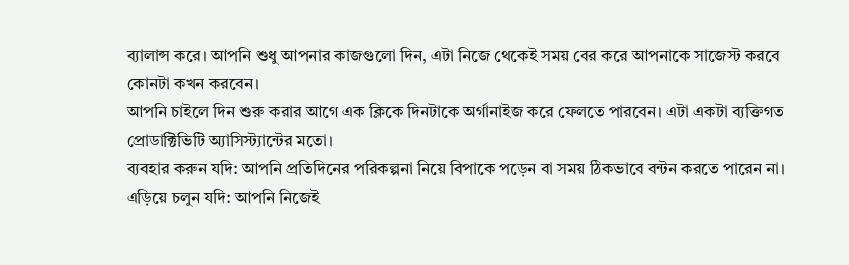ব্যালান্স করে। আপনি শুধু আপনার কাজগুলো দিন, এটা নিজে থেকেই সময় বের করে আপনাকে সাজেস্ট করবে কোনটা কখন করবেন।
আপনি চাইলে দিন শুরু করার আগে এক ক্লিকে দিনটাকে অর্গানাইজ করে ফেলতে পারবেন। এটা একটা ব্যক্তিগত প্রোডাক্টিভিটি অ্যাসিস্ট্যান্টের মতো।
ব্যবহার করুন যদি: আপনি প্রতিদিনের পরিকল্পনা নিয়ে বিপাকে পড়েন বা সময় ঠিকভাবে বন্টন করতে পারেন না।
এড়িয়ে চলুন যদি: আপনি নিজেই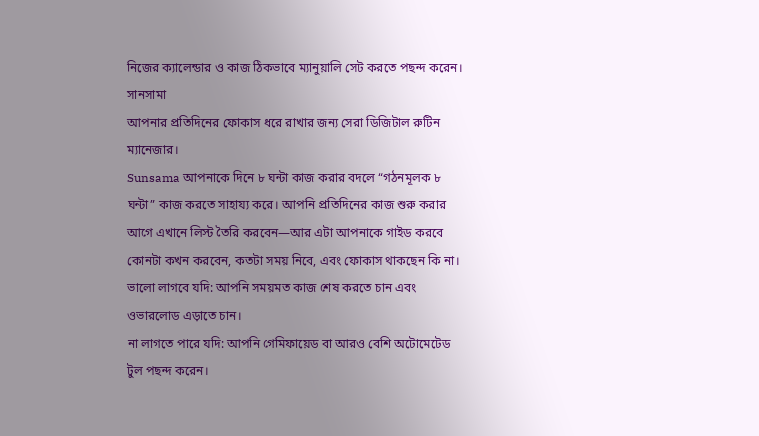নিজের ক্যালেন্ডার ও কাজ ঠিকভাবে ম্যানুয়ালি সেট করতে পছন্দ করেন।
সানসামা
আপনার প্রতিদিনের ফোকাস ধরে রাখার জন্য সেরা ডিজিটাল রুটিন ম্যানেজার।
Sunsama আপনাকে দিনে ৮ ঘন্টা কাজ করার বদলে “গঠনমূলক ৮ ঘন্টা” কাজ করতে সাহায্য করে। আপনি প্রতিদিনের কাজ শুরু করার আগে এখানে লিস্ট তৈরি করবেন—আর এটা আপনাকে গাইড করবে কোনটা কখন করবেন, কতটা সময় নিবে, এবং ফোকাস থাকছেন কি না।
ভালো লাগবে যদি: আপনি সময়মত কাজ শেষ করতে চান এবং ওভারলোড এড়াতে চান।
না লাগতে পারে যদি: আপনি গেমিফায়েড বা আরও বেশি অটোমেটেড টুল পছন্দ করেন।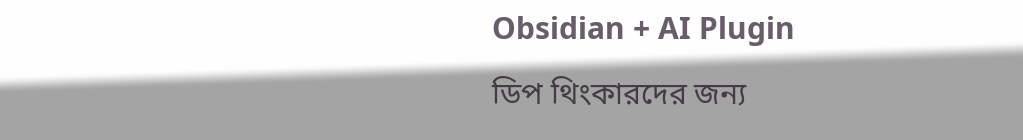Obsidian + AI Plugin
ডিপ থিংকারদের জন্য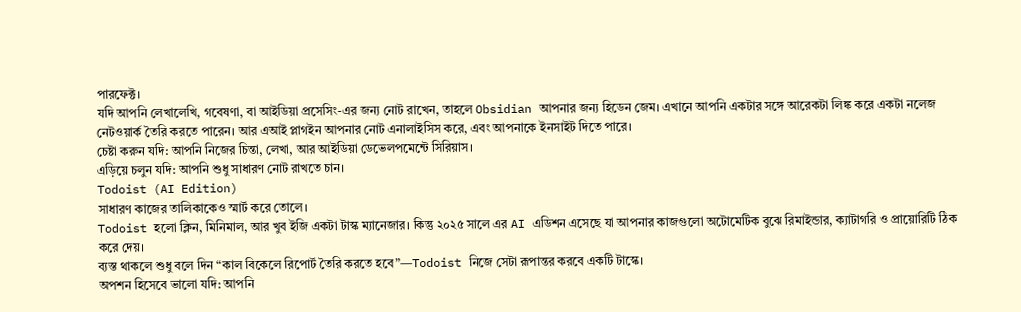পারফেক্ট।
যদি আপনি লেখালেখি, গবেষণা, বা আইডিয়া প্রসেসিং-এর জন্য নোট রাখেন, তাহলে Obsidian আপনার জন্য হিডেন জেম। এখানে আপনি একটার সঙ্গে আরেকটা লিঙ্ক করে একটা নলেজ নেটওয়ার্ক তৈরি করতে পারেন। আর এআই প্লাগইন আপনার নোট এনালাইসিস করে, এবং আপনাকে ইনসাইট দিতে পারে।
চেষ্টা করুন যদি: আপনি নিজের চিন্তা, লেখা, আর আইডিয়া ডেভেলপমেন্টে সিরিয়াস।
এড়িয়ে চলুন যদি: আপনি শুধু সাধারণ নোট রাখতে চান।
Todoist (AI Edition)
সাধারণ কাজের তালিকাকেও স্মার্ট করে তোলে।
Todoist হলো ক্লিন, মিনিমাল, আর খুব ইজি একটা টাস্ক ম্যানেজার। কিন্তু ২০২৫ সালে এর AI এডিশন এসেছে যা আপনার কাজগুলো অটোমেটিক বুঝে রিমাইন্ডার, ক্যাটাগরি ও প্রায়োরিটি ঠিক করে দেয়।
ব্যস্ত থাকলে শুধু বলে দিন “কাল বিকেলে রিপোর্ট তৈরি করতে হবে”—Todoist নিজে সেটা রূপান্তর করবে একটি টাস্কে।
অপশন হিসেবে ভালো যদি: আপনি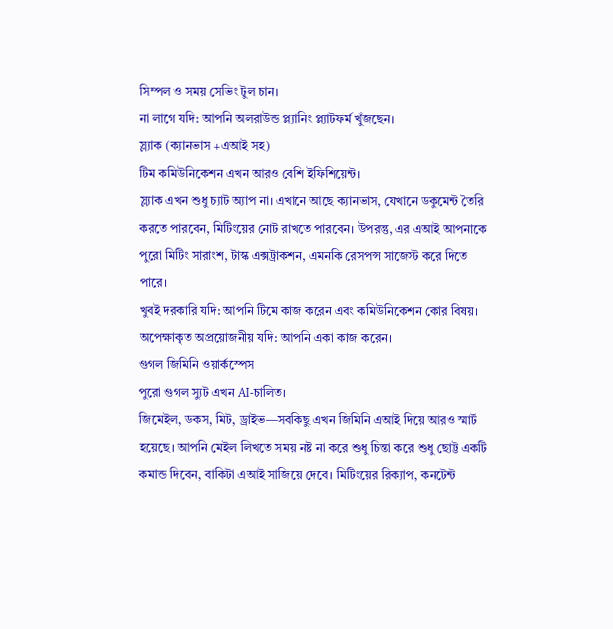সিম্পল ও সময় সেভিং টুল চান।
না লাগে যদি: আপনি অলরাউন্ড প্ল্যানিং প্ল্যাটফর্ম খুঁজছেন।
স্ল্যাক (ক্যানভাস +এআই সহ)
টিম কমিউনিকেশন এখন আরও বেশি ইফিশিয়েন্ট।
স্ল্যাক এখন শুধু চ্যাট অ্যাপ না। এখানে আছে ক্যানভাস, যেখানে ডকুমেন্ট তৈরি করতে পারবেন, মিটিংয়ের নোট রাখতে পারবেন। উপরন্তু, এর এআই আপনাকে পুরো মিটিং সারাংশ, টাস্ক এক্সট্রাকশন, এমনকি রেসপন্স সাজেস্ট করে দিতে পারে।
খুবই দরকারি যদি: আপনি টিমে কাজ করেন এবং কমিউনিকেশন কোর বিষয়।
অপেক্ষাকৃত অপ্রয়োজনীয় যদি: আপনি একা কাজ করেন।
গুগল জিমিনি ওয়ার্কস্পেস
পুরো গুগল স্যুট এখন AI-চালিত।
জিমেইল, ডকস, মিট, ড্রাইভ—সবকিছু এখন জিমিনি এআই দিয়ে আরও স্মার্ট হয়েছে। আপনি মেইল লিখতে সময় নষ্ট না করে শুধু চিন্তা করে শুধু ছোট্ট একটি কমান্ড দিবেন, বাকিটা এআই সাজিয়ে দেবে। মিটিংয়ের রিক্যাপ, কনটেন্ট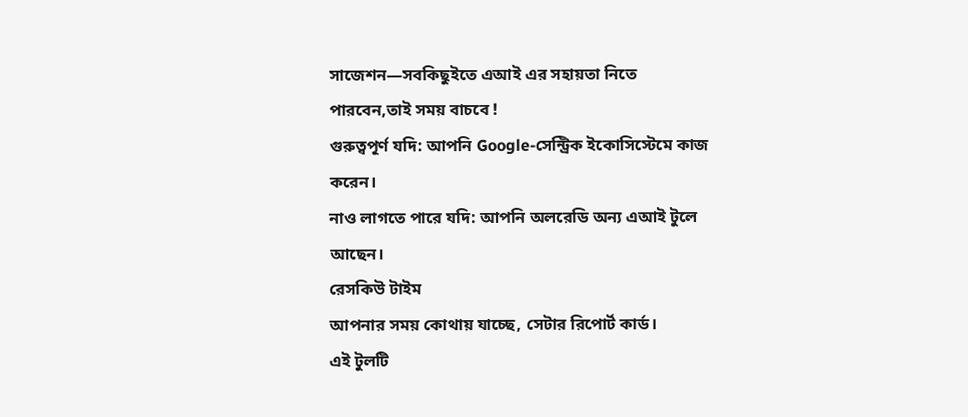সাজেশন—সবকিছুইতে এআই এর সহায়তা নিতে পারবেন,তাই সময় বাচবে !
গুরুত্বপূর্ণ যদি: আপনি Google-সেন্ট্রিক ইকোসিস্টেমে কাজ করেন।
নাও লাগতে পারে যদি: আপনি অলরেডি অন্য এআই টুলে আছেন।
রেসকিউ টাইম
আপনার সময় কোথায় যাচ্ছে, সেটার রিপোর্ট কার্ড।
এই টুলটি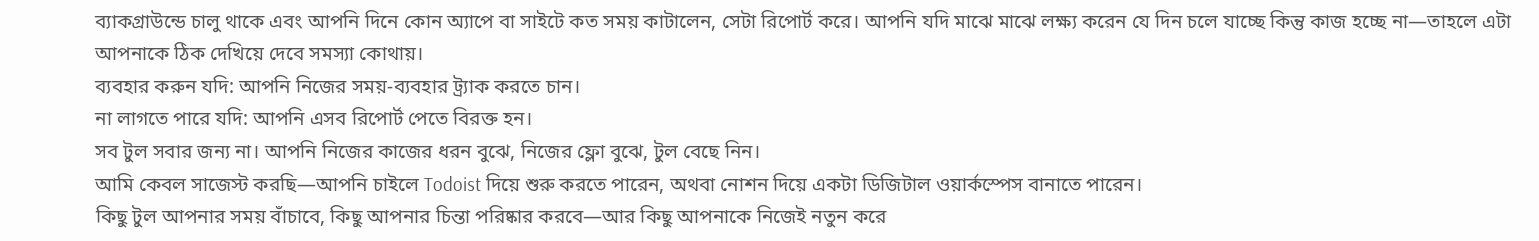ব্যাকগ্রাউন্ডে চালু থাকে এবং আপনি দিনে কোন অ্যাপে বা সাইটে কত সময় কাটালেন, সেটা রিপোর্ট করে। আপনি যদি মাঝে মাঝে লক্ষ্য করেন যে দিন চলে যাচ্ছে কিন্তু কাজ হচ্ছে না—তাহলে এটা আপনাকে ঠিক দেখিয়ে দেবে সমস্যা কোথায়।
ব্যবহার করুন যদি: আপনি নিজের সময়-ব্যবহার ট্র্যাক করতে চান।
না লাগতে পারে যদি: আপনি এসব রিপোর্ট পেতে বিরক্ত হন।
সব টুল সবার জন্য না। আপনি নিজের কাজের ধরন বুঝে, নিজের ফ্লো বুঝে, টুল বেছে নিন।
আমি কেবল সাজেস্ট করছি—আপনি চাইলে Todoist দিয়ে শুরু করতে পারেন, অথবা নোশন দিয়ে একটা ডিজিটাল ওয়ার্কস্পেস বানাতে পারেন।
কিছু টুল আপনার সময় বাঁচাবে, কিছু আপনার চিন্তা পরিষ্কার করবে—আর কিছু আপনাকে নিজেই নতুন করে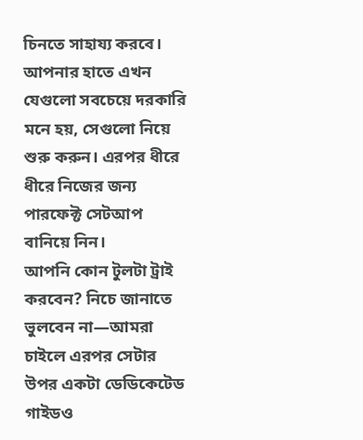চিনতে সাহায্য করবে।
আপনার হাতে এখন যেগুলো সবচেয়ে দরকারি মনে হয়, সেগুলো নিয়ে শুরু করুন। এরপর ধীরে ধীরে নিজের জন্য পারফেক্ট সেটআপ বানিয়ে নিন।
আপনি কোন টুলটা ট্রাই করবেন? নিচে জানাতে ভুলবেন না—আমরা চাইলে এরপর সেটার উপর একটা ডেডিকেটেড গাইডও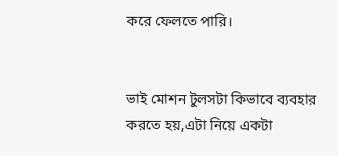করে ফেলতে পারি।


ভাই মোশন টুলসটা কিভাবে ব্যবহার করতে হয়,এটা নিয়ে একটা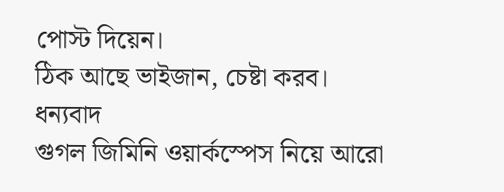পোস্ট দিয়েন।
ঠিক আছে ভাইজান, চেষ্টা করব।
ধন্যবাদ
গুগল জিমিনি ওয়ার্কস্পেস নিয়ে আরো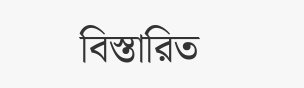বিস্তারিত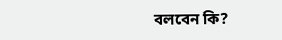বলবেন কি?